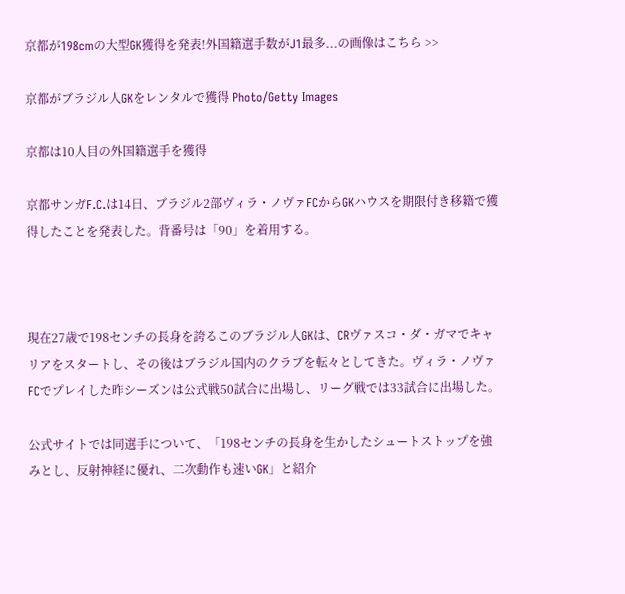京都が198cmの大型GK獲得を発表!外国籍選手数がJ1最多...の画像はこちら >>

京都がブラジル人GKをレンタルで獲得 Photo/Getty Images

京都は10人目の外国籍選手を獲得

京都サンガF.C.は14日、ブラジル2部ヴィラ・ノヴァFCからGKハウスを期限付き移籍で獲得したことを発表した。背番号は「90」を着用する。



現在27歳で198センチの長身を誇るこのブラジル人GKは、CRヴァスコ・ダ・ガマでキャリアをスタートし、その後はブラジル国内のクラブを転々としてきた。ヴィラ・ノヴァFCでプレイした昨シーズンは公式戦50試合に出場し、リーグ戦では33試合に出場した。

公式サイトでは同選手について、「198センチの長身を生かしたシュートストップを強みとし、反射神経に優れ、二次動作も速いGK」と紹介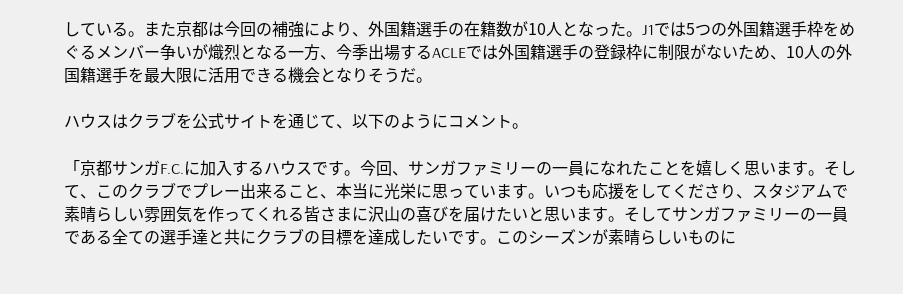している。また京都は今回の補強により、外国籍選手の在籍数が10人となった。J1では5つの外国籍選手枠をめぐるメンバー争いが熾烈となる一方、今季出場するACLEでは外国籍選手の登録枠に制限がないため、10人の外国籍選手を最大限に活用できる機会となりそうだ。

ハウスはクラブを公式サイトを通じて、以下のようにコメント。

「京都サンガF.C.に加入するハウスです。今回、サンガファミリーの一員になれたことを嬉しく思います。そして、このクラブでプレー出来ること、本当に光栄に思っています。いつも応援をしてくださり、スタジアムで素晴らしい雰囲気を作ってくれる皆さまに沢山の喜びを届けたいと思います。そしてサンガファミリーの一員である全ての選手達と共にクラブの目標を達成したいです。このシーズンが素晴らしいものに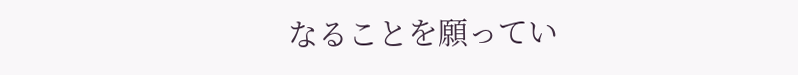なることを願ってい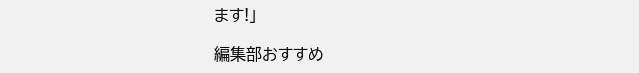ます!」

編集部おすすめ